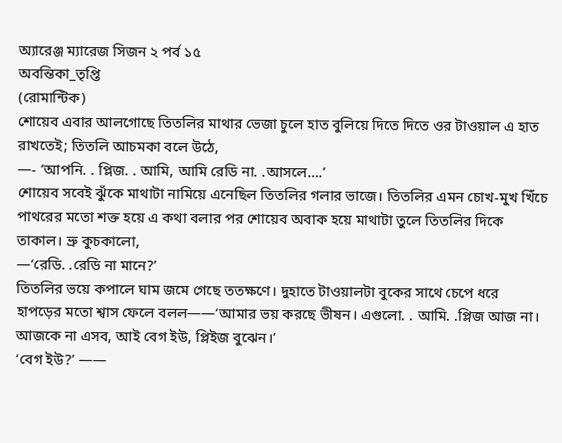অ্যারেঞ্জ ম্যারেজ সিজন ২ পর্ব ১৫
অবন্তিকা_তৃপ্তি
(রোমান্টিক)
শোয়েব এবার আলগোছে তিতলির মাথার ভেজা চুলে হাত বুলিয়ে দিতে দিতে ওর টাওয়াল এ হাত রাখতেই; তিতলি আচমকা বলে উঠে,
—- ‘আপনি. . প্লিজ. . আমি, আমি রেডি না. .আসলে….’
শোয়েব সবেই ঝুঁকে মাথাটা নামিয়ে এনেছিল তিতলির গলার ভাজে। তিতলির এমন চোখ-মুখ খিঁচে পাথরের মতো শক্ত হয়ে এ কথা বলার পর শোয়েব অবাক হয়ে মাথাটা তুলে তিতলির দিকে তাকাল। ভ্রু কুচকালো,
—‘রেডি. .রেডি না মানে?’
তিতলির ভয়ে কপালে ঘাম জমে গেছে ততক্ষণে। দুহাতে টাওয়ালটা বুকের সাথে চেপে ধরে হাপড়ের মতো শ্বাস ফেলে বলল——‘আমার ভয় করছে ভীষন। এগুলো. . আমি. .প্লিজ আজ না। আজকে না এসব, আই বেগ ইউ, প্লিইজ বুঝেন।’
‘বেগ ইউ?’ ——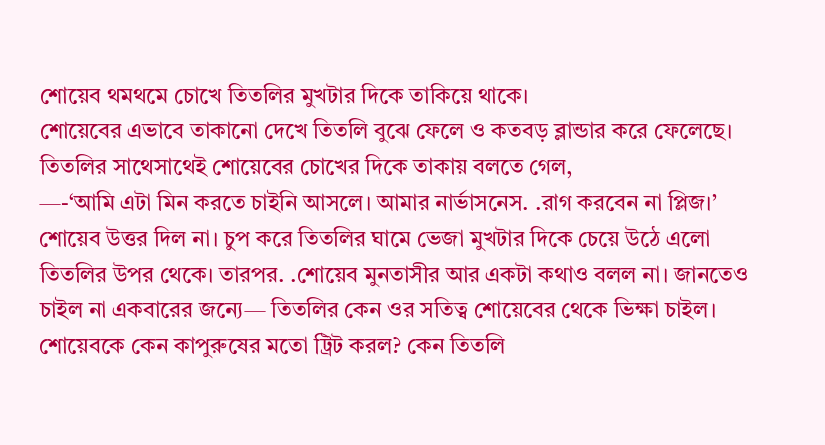শোয়েব থমথমে চোখে তিতলির মুখটার দিকে তাকিয়ে থাকে।
শোয়েবের এভাবে তাকানো দেখে তিতলি বুঝে ফেলে ও কতবড় ব্লান্ডার করে ফেলেছে। তিতলির সাথেসাথেই শোয়েবের চোখের দিকে তাকায় বলতে গেল,
—-‘আমি এটা মিন করতে চাইনি আসলে। আমার নার্ভাসনেস. .রাগ করবেন না প্লিজ।’
শোয়েব উত্তর দিল না। চুপ করে তিতলির ঘামে ভেজা মুখটার দিকে চেয়ে উঠে এলো তিতলির উপর থেকে। তারপর. .শোয়েব মুনতাসীর আর একটা কথাও বলল না। জানতেও চাইল না একবারের জন্যে— তিতলির কেন ওর সতিত্ব শোয়েবের থেকে ভিক্ষা চাইল। শোয়েবকে কেন কাপুরুষের মতো ট্রিট করল? কেন তিতলি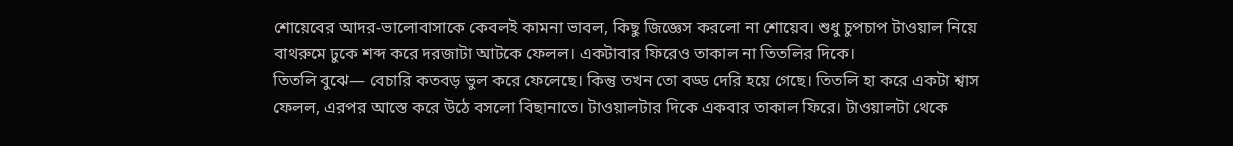শোয়েবের আদর-ভালোবাসাকে কেবলই কামনা ভাবল, কিছু জিজ্ঞেস করলো না শোয়েব। শুধু চুপচাপ টাওয়াল নিয়ে বাথরুমে ঢুকে শব্দ করে দরজাটা আটকে ফেলল। একটাবার ফিরেও তাকাল না তিতলির দিকে।
তিতলি বুঝে— বেচারি কতবড় ভুল করে ফেলেছে। কিন্তু তখন তো বড্ড দেরি হয়ে গেছে। তিতলি হা করে একটা শ্বাস ফেলল, এরপর আস্তে করে উঠে বসলো বিছানাতে। টাওয়ালটার দিকে একবার তাকাল ফিরে। টাওয়ালটা থেকে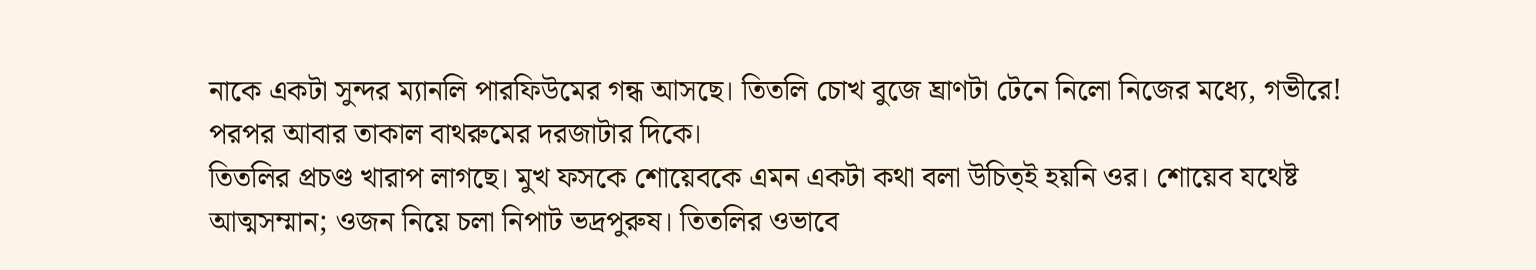নাকে একটা সুন্দর ম্যানলি পারফিউমের গন্ধ আসছে। তিতলি চোখ বুজে ঘ্রাণটা টেনে নিলো নিজের মধ্যে, গভীরে! পরপর আবার তাকাল বাথরুমের দরজাটার দিকে।
তিতলির প্রচণ্ড খারাপ লাগছে। মুখ ফসকে শোয়েবকে এমন একটা কথা বলা উচিত্ই হয়নি ওর। শোয়েব যথেষ্ট আত্মসম্মান; ওজন নিয়ে চলা নিপাট ভদ্রপুরুষ। তিতলির ওভাবে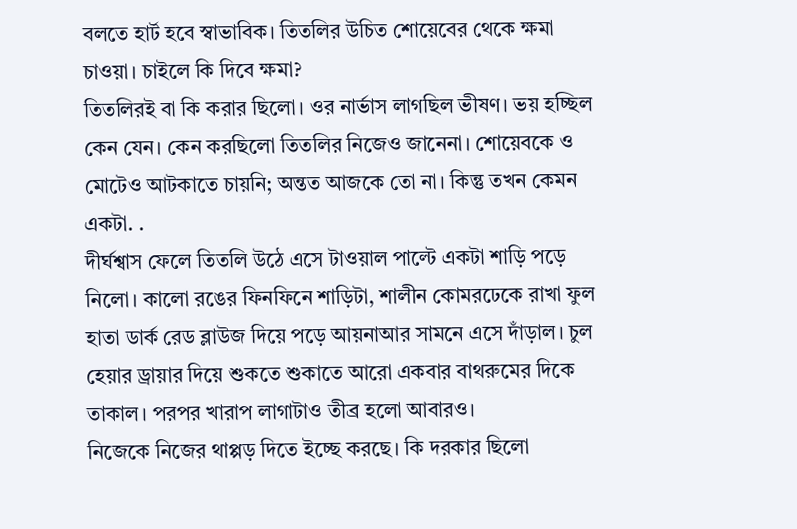বলতে হার্ট হবে স্বাভাবিক। তিতলির উচিত শোয়েবের থেকে ক্ষমা চাওয়া। চাইলে কি দিবে ক্ষমা?
তিতলিরই বা কি করার ছিলো। ওর নার্ভাস লাগছিল ভীষণ। ভয় হচ্ছিল কেন যেন। কেন করছিলো তিতলির নিজেও জানেনা। শোয়েবকে ও মোটেও আটকাতে চায়নি; অন্তত আজকে তো না। কিন্তু তখন কেমন একটা. .
দীর্ঘশ্বাস ফেলে তিতলি উঠে এসে টাওয়াল পাল্টে একটা শাড়ি পড়ে নিলো। কালো রঙের ফিনফিনে শাড়িটা, শালীন কোমরঢেকে রাখা ফুল হাতা ডার্ক রেড ব্লাউজ দিয়ে পড়ে আয়নাআর সামনে এসে দাঁড়াল। চুল হেয়ার ড্রায়ার দিয়ে শুকতে শুকাতে আরো একবার বাথরুমের দিকে তাকাল। পরপর খারাপ লাগাটাও তীব্র হলো আবারও।
নিজেকে নিজের থাপ্পড় দিতে ইচ্ছে করছে। কি দরকার ছিলো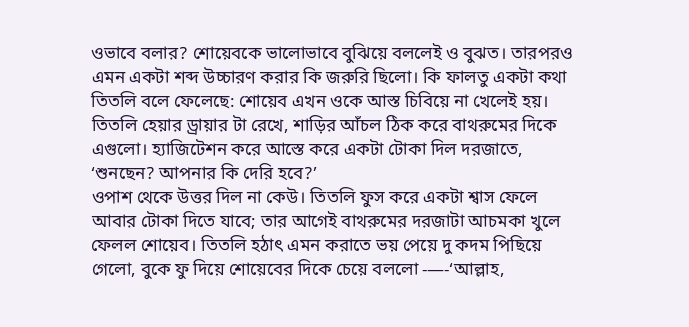ওভাবে বলার? শোয়েবকে ভালোভাবে বুঝিয়ে বললেই ও বুঝত। তারপরও এমন একটা শব্দ উচ্চারণ করার কি জরুরি ছিলো। কি ফালতু একটা কথা তিতলি বলে ফেলেছে: শোয়েব এখন ওকে আস্ত চিবিয়ে না খেলেই হয়।
তিতলি হেয়ার ড্রায়ার টা রেখে, শাড়ির আঁচল ঠিক করে বাথরুমের দিকে এগুলো। হ্যাজিটেশন করে আস্তে করে একটা টোকা দিল দরজাতে,
‘শুনছেন? আপনার কি দেরি হবে?’
ওপাশ থেকে উত্তর দিল না কেউ। তিতলি ফুস করে একটা শ্বাস ফেলে আবার টোকা দিতে যাবে; তার আগেই বাথরুমের দরজাটা আচমকা খুলে ফেলল শোয়েব। তিতলি হঠাৎ এমন করাতে ভয় পেয়ে দু কদম পিছিয়ে গেলো, বুকে ফু দিয়ে শোয়েবের দিকে চেয়ে বললো -—-‘আল্লাহ,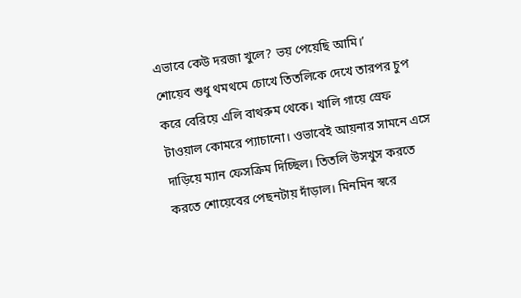এভাবে কেউ দরজা খুলে? ভয় পেয়েছি আমি।’
শোয়েব শুধু থমথমে চোখে তিতলিকে দেখে তারপর চুপ করে বেরিয়ে এলি বাথরুম থেকে। খালি গায়ে স্রেফ টাওয়াল কোমরে প্যাচানো। ওভাবেই আয়নার সামনে এসে দাড়িয়ে ম্যান ফেসক্রিম দিচ্ছিল। তিতলি উসখুস করতে করতে শোয়েবের পেছনটায় দাঁড়াল। মিনমিন স্বরে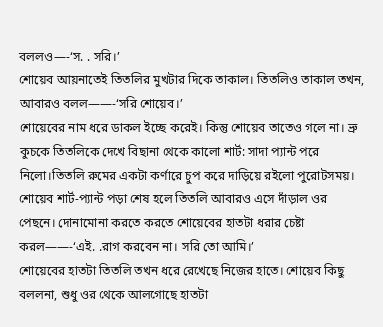বললও—-‘স. . সরি।’
শোয়েব আয়নাতেই তিতলির মুখটার দিকে তাকাল। তিতলিও তাকাল তখন, আবারও বলল——-‘সরি শোয়েব।’
শোয়েবের নাম ধরে ডাকল ইচ্ছে করেই। কিন্তু শোয়েব তাতেও গলে না। ভ্রু কুচকে তিতলিকে দেখে বিছানা থেকে কালো শার্ট: সাদা প্যান্ট পরে নিলো।তিতলি রুমের একটা কর্ণারে চুপ করে দাড়িয়ে রইলো পুরোটসময়। শোয়েব শার্ট-প্যান্ট পড়া শেষ হলে তিতলি আবারও এসে দাঁড়াল ওর পেছনে। দোনামোনা করতে করতে শোয়েবের হাতটা ধরার চেষ্টা করল——-‘এই. .রাগ করবেন না। সরি তো আমি।’
শোয়েবের হাতটা তিতলি তখন ধরে রেখেছে নিজের হাতে। শোয়েব কিছু বললনা, শুধু ওর থেকে আলগোছে হাতটা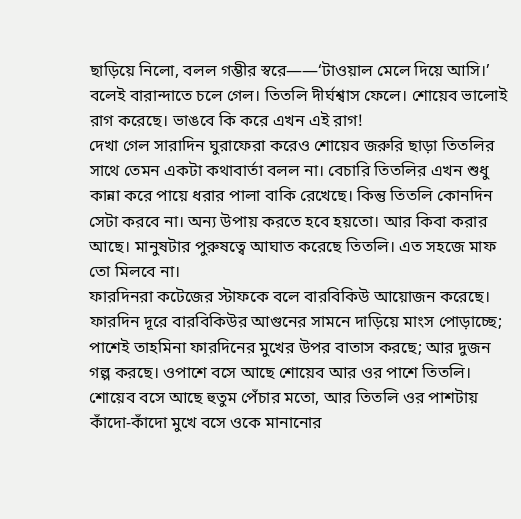ছাড়িয়ে নিলো, বলল গম্ভীর স্বরে——‘টাওয়াল মেলে দিয়ে আসি।’
বলেই বারান্দাতে চলে গেল। তিতলি দীর্ঘশ্বাস ফেলে। শোয়েব ভালোই রাগ করেছে। ভাঙবে কি করে এখন এই রাগ!
দেখা গেল সারাদিন ঘুরাফেরা করেও শোয়েব জরুরি ছাড়া তিতলির সাথে তেমন একটা কথাবার্তা বলল না। বেচারি তিতলির এখন শুধু কান্না করে পায়ে ধরার পালা বাকি রেখেছে। কিন্তু তিতলি কোনদিন সেটা করবে না। অন্য উপায় করতে হবে হয়তো। আর কিবা করার আছে। মানুষটার পুরুষত্বে আঘাত করেছে তিতলি। এত সহজে মাফ তো মিলবে না।
ফারদিনরা কটেজের স্টাফকে বলে বারবিকিউ আয়োজন করেছে। ফারদিন দূরে বারবিকিউর আগুনের সামনে দাড়িয়ে মাংস পোড়াচ্ছে; পাশেই তাহমিনা ফারদিনের মুখের উপর বাতাস করছে; আর দুজন গল্প করছে। ওপাশে বসে আছে শোয়েব আর ওর পাশে তিতলি।
শোয়েব বসে আছে হুতুম পেঁচার মতো, আর তিতলি ওর পাশটায় কাঁদো-কাঁদো মুখে বসে ওকে মানানোর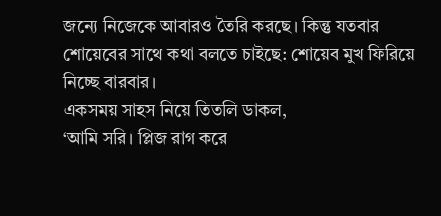জন্যে নিজেকে আবারও তৈরি করছে। কিন্তু যতবার শোয়েবের সাথে কথা বলতে চাইছে: শোয়েব মুখ ফিরিয়ে নিচ্ছে বারবার।
একসময় সাহস নিয়ে তিতলি ডাকল,
‘আমি সরি। প্লিজ রাগ করে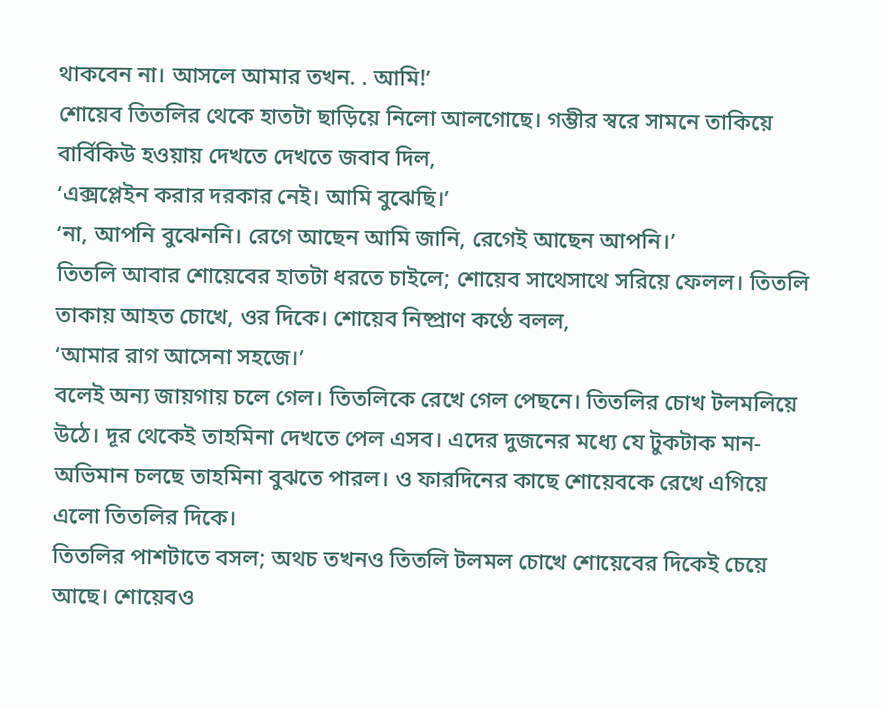থাকবেন না। আসলে আমার তখন. . আমি!’
শোয়েব তিতলির থেকে হাতটা ছাড়িয়ে নিলো আলগোছে। গম্ভীর স্বরে সামনে তাকিয়ে বার্বিকিউ হওয়ায় দেখতে দেখতে জবাব দিল,
‘এক্সপ্লেইন করার দরকার নেই। আমি বুঝেছি।’
‘না, আপনি বুঝেননি। রেগে আছেন আমি জানি, রেগেই আছেন আপনি।’
তিতলি আবার শোয়েবের হাতটা ধরতে চাইলে; শোয়েব সাথেসাথে সরিয়ে ফেলল। তিতলি তাকায় আহত চোখে, ওর দিকে। শোয়েব নিষ্প্রাণ কণ্ঠে বলল,
‘আমার রাগ আসেনা সহজে।’
বলেই অন্য জায়গায় চলে গেল। তিতলিকে রেখে গেল পেছনে। তিতলির চোখ টলমলিয়ে উঠে। দূর থেকেই তাহমিনা দেখতে পেল এসব। এদের দুজনের মধ্যে যে টুকটাক মান-অভিমান চলছে তাহমিনা বুঝতে পারল। ও ফারদিনের কাছে শোয়েবকে রেখে এগিয়ে এলো তিতলির দিকে।
তিতলির পাশটাতে বসল; অথচ তখনও তিতলি টলমল চোখে শোয়েবের দিকেই চেয়ে আছে। শোয়েবও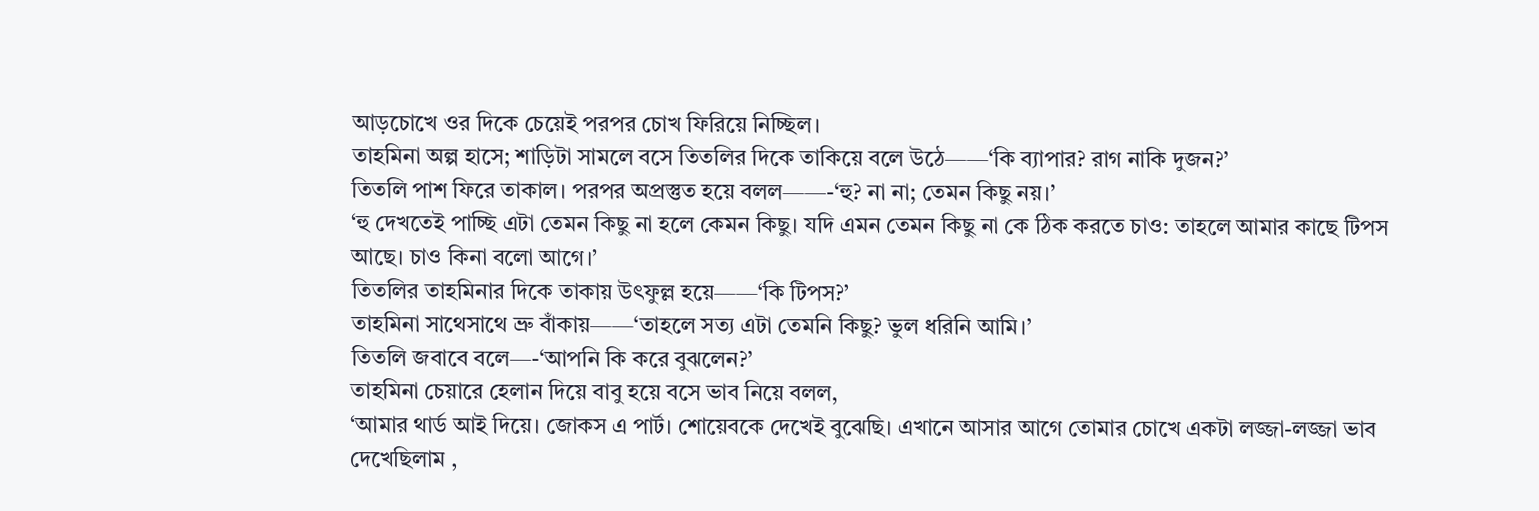আড়চোখে ওর দিকে চেয়েই পরপর চোখ ফিরিয়ে নিচ্ছিল।
তাহমিনা অল্প হাসে; শাড়িটা সামলে বসে তিতলির দিকে তাকিয়ে বলে উঠে——‘কি ব্যাপার? রাগ নাকি দুজন?’
তিতলি পাশ ফিরে তাকাল। পরপর অপ্রস্তুত হয়ে বলল——-‘হু? না না; তেমন কিছু নয়।’
‘হু দেখতেই পাচ্ছি এটা তেমন কিছু না হলে কেমন কিছু। যদি এমন তেমন কিছু না কে ঠিক করতে চাও: তাহলে আমার কাছে টিপস আছে। চাও কিনা বলো আগে।’
তিতলির তাহমিনার দিকে তাকায় উৎফুল্ল হয়ে——‘কি টিপস?’
তাহমিনা সাথেসাথে ভ্রু বাঁকায়——‘তাহলে সত্য এটা তেমনি কিছু? ভুল ধরিনি আমি।’
তিতলি জবাবে বলে—-‘আপনি কি করে বুঝলেন?’
তাহমিনা চেয়ারে হেলান দিয়ে বাবু হয়ে বসে ভাব নিয়ে বলল,
‘আমার থার্ড আই দিয়ে। জোকস এ পার্ট। শোয়েবকে দেখেই বুঝেছি। এখানে আসার আগে তোমার চোখে একটা লজ্জা-লজ্জা ভাব দেখেছিলাম ,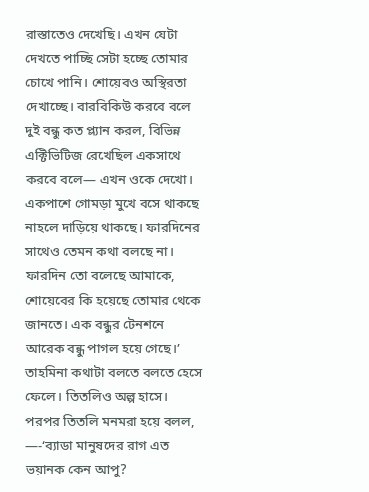রাস্তাতেও দেখেছি। এখন যেটা দেখতে পাচ্ছি সেটা হচ্ছে তোমার চোখে পানি। শোয়েবও অস্থিরতা দেখাচ্ছে। বারবিকিউ করবে বলে দুই বন্ধু কত প্ল্যান করল, বিভিন্ন এক্টিভিটিজ রেখেছিল একসাথে করবে বলে— এখন ওকে দেখো। একপাশে গোমড়া মুখে বসে থাকছে নাহলে দাড়িয়ে থাকছে। ফারদিনের সাথেও তেমন কথা বলছে না। ফারদিন তো বলেছে আমাকে, শোয়েবের কি হয়েছে তোমার থেকে জানতে। এক বন্ধুর টেনশনে আরেক বন্ধু পাগল হয়ে গেছে।’
তাহমিনা কথাটা বলতে বলতে হেসে ফেলে। তিতলিও অল্প হাসে। পরপর তিতলি মনমরা হয়ে বলল,
—-‘ব্যাডা মানুষদের রাগ এত ভয়ানক কেন আপু?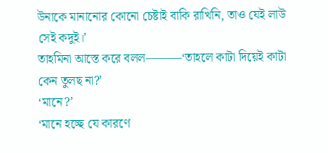উনাকে মানানোর কোনো চেষ্টাই বাকি রাখিনি, তাও যেই লাউ সেই কদুই।’
তাহমিনা আস্তে করে বলল———‘তাহলে কাটা দিয়েই কাটা কেন তুলছ না?’
‘মানে?’
‘মানে হচ্ছে যে কারণে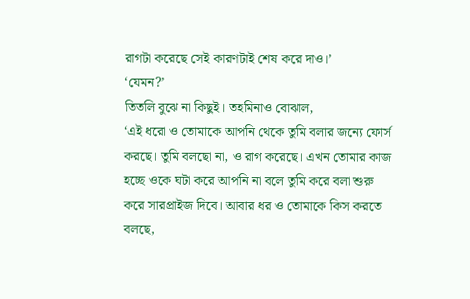রাগটা করেছে সেই কারণটাই শেষ করে দাও।’
‘যেমন?’
তিতলি বুঝে না কিছুই। তহমিনাও বোঝাল,
‘এই ধরো ও তোমাকে আপনি থেকে তুমি বলার জন্যে ফোর্স করছে। তুমি বলছো না, ও রাগ করেছে। এখন তোমার কাজ হচ্ছে ওকে ঘটা করে আপনি না বলে তুমি করে বলা শুরু করে সারপ্রাইজ দিবে। আবার ধর ও তোমাকে কিস করতে বলছে,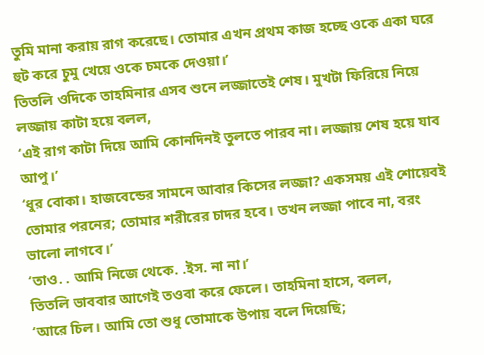তুমি মানা করায় রাগ করেছে। তোমার এখন প্রথম কাজ হচ্ছে ওকে একা ঘরে হুট করে চুমু খেয়ে ওকে চমকে দেওয়া।’
তিতলি ওদিকে তাহমিনার এসব শুনে লজ্জাতেই শেষ। মুখটা ফিরিয়ে নিয়ে লজ্জায় কাটা হয়ে বলল,
‘এই রাগ কাটা দিয়ে আমি কোনদিনই তুলতে পারব না। লজ্জায় শেষ হয়ে যাব আপু।’
‘ধুর বোকা। হাজবেন্ডের সামনে আবার কিসের লজ্জা? একসময় এই শোয়েবই তোমার পরনের; তোমার শরীরের চাদর হবে। তখন লজ্জা পাবে না, বরং ভালো লাগবে।’
‘তাও. . আমি নিজে থেকে. .ইস. না না।’
তিতলি ভাববার আগেই তওবা করে ফেলে। তাহমিনা হাসে, বলল,
‘আরে চিল। আমি তো শুধু তোমাকে উপায় বলে দিয়েছি;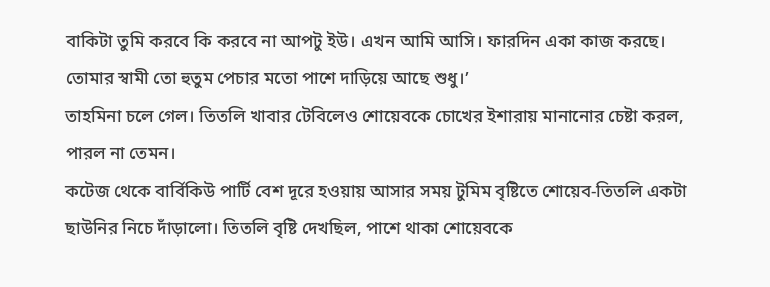বাকিটা তুমি করবে কি করবে না আপটু ইউ। এখন আমি আসি। ফারদিন একা কাজ করছে। তোমার স্বামী তো হুতুম পেচার মতো পাশে দাড়িয়ে আছে শুধু।’
তাহমিনা চলে গেল। তিতলি খাবার টেবিলেও শোয়েবকে চোখের ইশারায় মানানোর চেষ্টা করল, পারল না তেমন।
কটেজ থেকে বার্বিকিউ পার্টি বেশ দূরে হওয়ায় আসার সময় টুমিম বৃষ্টিতে শোয়েব-তিতলি একটা ছাউনির নিচে দাঁড়ালো। তিতলি বৃষ্টি দেখছিল, পাশে থাকা শোয়েবকে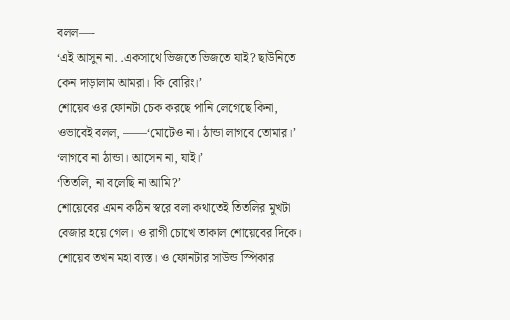বলল—-
‘এই আসুন না. .একসাথে ভিজতে ভিজতে যাই? ছাউনিতে কেন দাড়ালাম আমরা। কি বোরিং।’
শোয়েব ওর ফোনটা চেক করছে পানি লেগেছে কিনা, ওভাবেই বলল, ——‘মোটেও না। ঠান্ডা লাগবে তোমার।’
‘লাগবে না ঠান্ডা। আসেন না, যাই।’
‘তিতলি, না বলেছি না আমি?’
শোয়েবের এমন কঠিন স্বরে বলা কথাতেই তিতলির মুখটা বেজার হয়ে গেল। ও রাগী চোখে তাকাল শোয়েবের দিকে। শোয়েব তখন মহা ব্যস্ত। ও ফোনটার সাউন্ড স্পিকার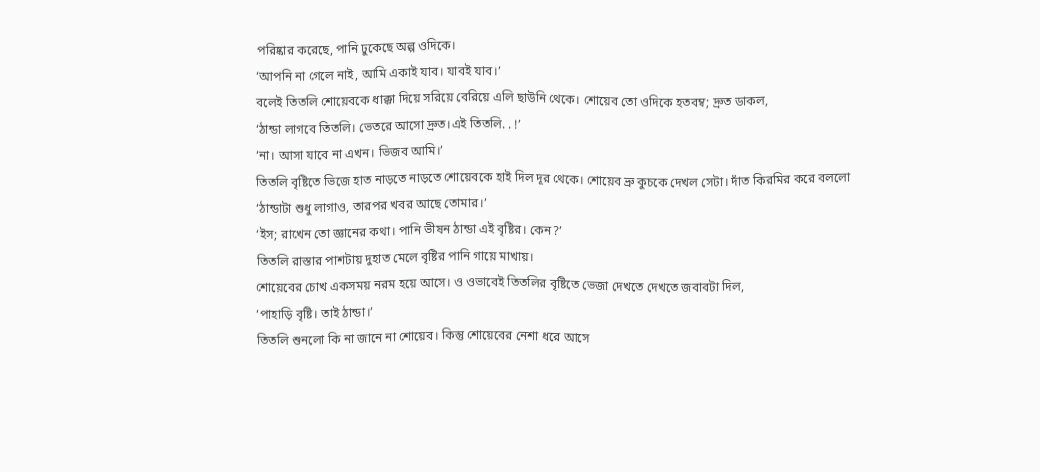পরিষ্কার করেছে, পানি ঢুকেছে অল্প ওদিকে।
‘আপনি না গেলে নাই, আমি একাই যাব। যাবই যাব।’
বলেই তিতলি শোয়েবকে ধাক্কা দিয়ে সরিয়ে বেরিয়ে এলি ছাউনি থেকে। শোয়েব তো ওদিকে হতবম্ব; দ্রুত ডাকল,
‘ঠান্ডা লাগবে তিতলি। ভেতরে আসো দ্রুত।এই তিতলি. . !’
‘না। আসা যাবে না এখন। ভিজব আমি।’
তিতলি বৃষ্টিতে ভিজে হাত নাড়তে নাড়তে শোয়েবকে হাই দিল দূর থেকে। শোয়েব ভ্রু কুচকে দেখল সেটা। দাঁত কিরমির করে বললো
‘ঠান্ডাটা শুধু লাগাও, তারপর খবর আছে তোমার।’
‘ইস; রাখেন তো জ্ঞানের কথা। পানি ভীষন ঠান্ডা এই বৃষ্টির। কেন?’
তিতলি রাস্তার পাশটায় দুহাত মেলে বৃষ্টির পানি গায়ে মাখায়।
শোয়েবের চোখ একসময় নরম হয়ে আসে। ও ওভাবেই তিতলির বৃষ্টিতে ভেজা দেখতে দেখতে জবাবটা দিল,
‘পাহাড়ি বৃষ্টি। তাই ঠান্ডা।’
তিতলি শুনলো কি না জানে না শোয়েব। কিন্তু শোয়েবের নেশা ধরে আসে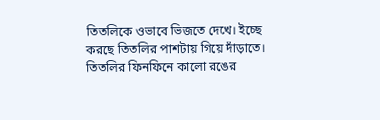তিতলিকে ওভাবে ভিজতে দেখে। ইচ্ছে করছে তিতলির পাশটায় গিয়ে দাঁড়াতে।
তিতলির ফিনফিনে কালো রঙের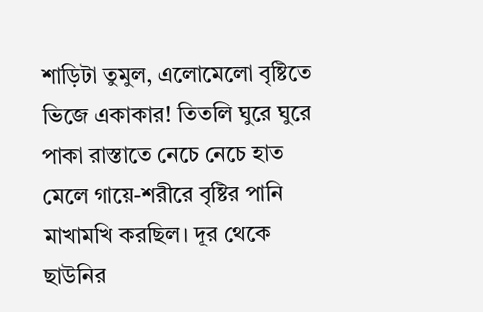শাড়িটা তুমুল, এলোমেলো বৃষ্টিতে ভিজে একাকার! তিতলি ঘুরে ঘুরে পাকা রাস্তাতে নেচে নেচে হাত মেলে গায়ে-শরীরে বৃষ্টির পানি মাখামখি করছিল। দূর থেকে ছাউনির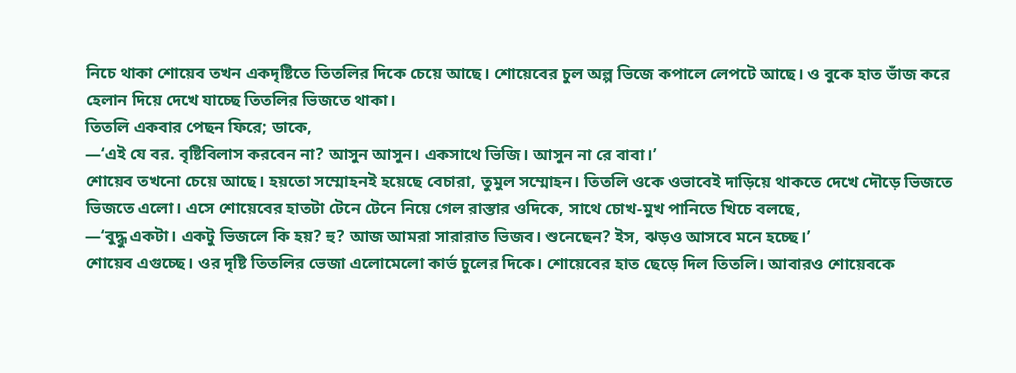নিচে থাকা শোয়েব তখন একদৃষ্টিতে তিতলির দিকে চেয়ে আছে। শোয়েবের চুল অল্প ভিজে কপালে লেপটে আছে। ও বুকে হাত ভাঁজ করে হেলান দিয়ে দেখে যাচ্ছে তিতলির ভিজতে থাকা।
তিতলি একবার পেছন ফিরে; ডাকে,
—‘এই যে বর. বৃষ্টিবিলাস করবেন না? আসুন আসুন। একসাথে ভিজি। আসুন না রে বাবা।’
শোয়েব তখনো চেয়ে আছে। হয়তো সম্মোহনই হয়েছে বেচারা, তুমুল সম্মোহন। তিতলি ওকে ওভাবেই দাড়িয়ে থাকতে দেখে দৌড়ে ভিজতে ভিজতে এলো। এসে শোয়েবের হাতটা টেনে টেনে নিয়ে গেল রাস্তার ওদিকে, সাথে চোখ-মুখ পানিতে খিচে বলছে,
—‘বুদ্ধু একটা। একটু ভিজলে কি হয়? হু? আজ আমরা সারারাত ভিজব। শুনেছেন? ইস, ঝড়ও আসবে মনে হচ্ছে।’
শোয়েব এগুচ্ছে। ওর দৃষ্টি তিতলির ভেজা এলোমেলো কার্ভ চুলের দিকে। শোয়েবের হাত ছেড়ে দিল তিতলি। আবারও শোয়েবকে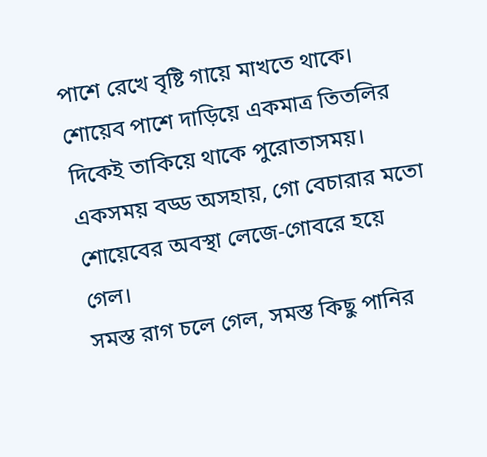পাশে রেখে বৃষ্টি গায়ে মাখতে থাকে।
শোয়েব পাশে দাড়িয়ে একমাত্র তিতলির দিকেই তাকিয়ে থাকে পুরোতাসময়। একসময় বড্ড অসহায়, গো বেচারার মতো শোয়েবের অবস্থা লেজে-গোবরে হয়ে গেল।
সমস্ত রাগ চলে গেল, সমস্ত কিছু পানির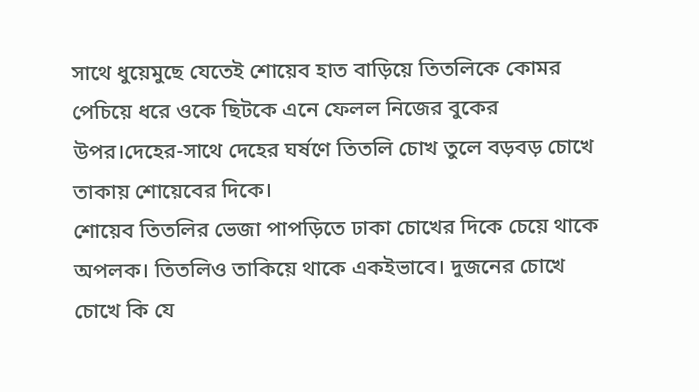সাথে ধুয়েমুছে যেতেই শোয়েব হাত বাড়িয়ে তিতলিকে কোমর পেচিয়ে ধরে ওকে ছিটকে এনে ফেলল নিজের বুকের উপর।দেহের-সাথে দেহের ঘর্ষণে তিতলি চোখ তুলে বড়বড় চোখে তাকায় শোয়েবের দিকে।
শোয়েব তিতলির ভেজা পাপড়িতে ঢাকা চোখের দিকে চেয়ে থাকে অপলক। তিতলিও তাকিয়ে থাকে একইভাবে। দুজনের চোখে চোখে কি যে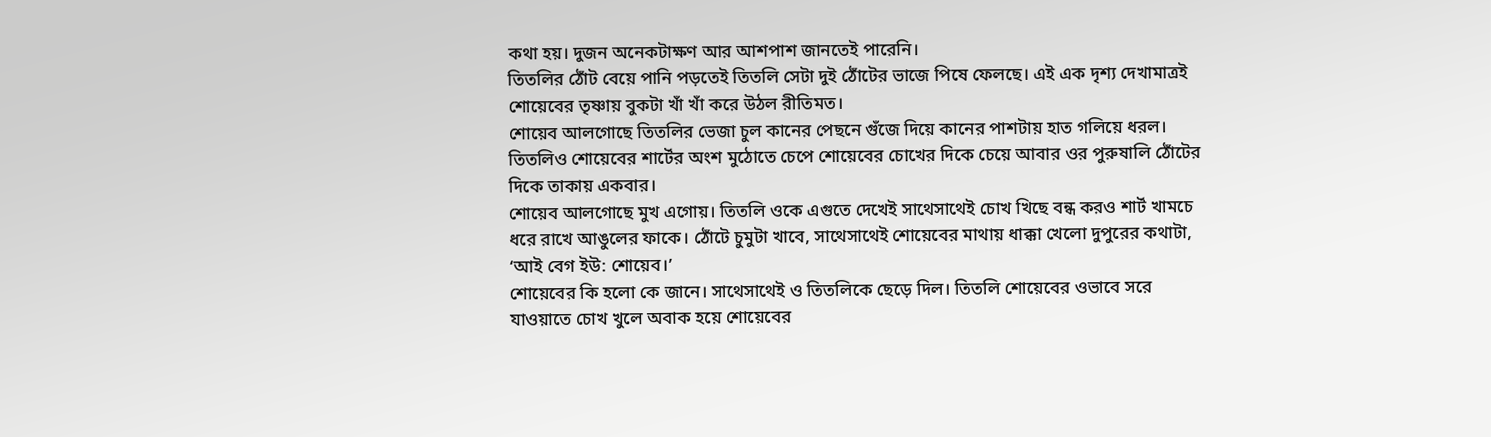কথা হয়। দুজন অনেকটাক্ষণ আর আশপাশ জানতেই পারেনি।
তিতলির ঠোঁট বেয়ে পানি পড়তেই তিতলি সেটা দুই ঠোঁটের ভাজে পিষে ফেলছে। এই এক দৃশ্য দেখামাত্রই শোয়েবের তৃষ্ণায় বুকটা খাঁ খাঁ করে উঠল রীতিমত।
শোয়েব আলগোছে তিতলির ভেজা চুল কানের পেছনে গুঁজে দিয়ে কানের পাশটায় হাত গলিয়ে ধরল। তিতলিও শোয়েবের শার্টের অংশ মুঠোতে চেপে শোয়েবের চোখের দিকে চেয়ে আবার ওর পুরুষালি ঠোঁটের দিকে তাকায় একবার।
শোয়েব আলগোছে মুখ এগোয়। তিতলি ওকে এগুতে দেখেই সাথেসাথেই চোখ খিছে বন্ধ করও শার্ট খামচে ধরে রাখে আঙুলের ফাকে। ঠোঁটে চুমুটা খাবে, সাথেসাথেই শোয়েবের মাথায় ধাক্কা খেলো দুপুরের কথাটা,
‘আই বেগ ইউ: শোয়েব।’
শোয়েবের কি হলো কে জানে। সাথেসাথেই ও তিতলিকে ছেড়ে দিল। তিতলি শোয়েবের ওভাবে সরে যাওয়াতে চোখ খুলে অবাক হয়ে শোয়েবের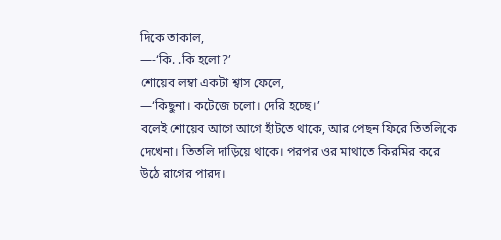দিকে তাকাল,
—-‘কি. .কি হলো?’
শোয়েব লম্বা একটা শ্বাস ফেলে,
—‘কিছুনা। কটেজে চলো। দেরি হচ্ছে।’
বলেই শোয়েব আগে আগে হাঁটতে থাকে, আর পেছন ফিরে তিতলিকে দেখেনা। তিতলি দাড়িয়ে থাকে। পরপর ওর মাথাতে কিরমির করে উঠে রাগের পারদ।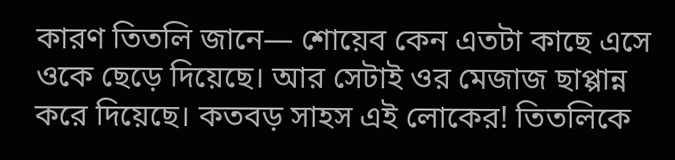কারণ তিতলি জানে— শোয়েব কেন এতটা কাছে এসে ওকে ছেড়ে দিয়েছে। আর সেটাই ওর মেজাজ ছাপ্পান্ন করে দিয়েছে। কতবড় সাহস এই লোকের! তিতলিকে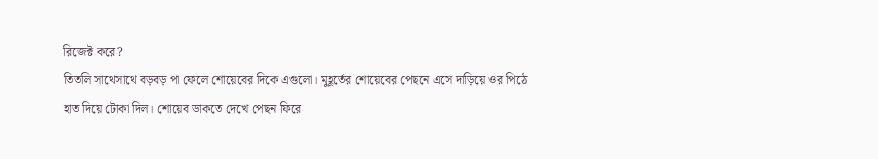রিজেক্ট করে?
তিতলি সাথেসাথে বড়বড় পা ফেলে শোয়েবের দিকে এগুলো। মুহূর্তের শোয়েবের পেছনে এসে দাড়িয়ে ওর পিঠে হাত দিয়ে টোকা দিল। শোয়েব ডাকতে দেখে পেছন ফিরে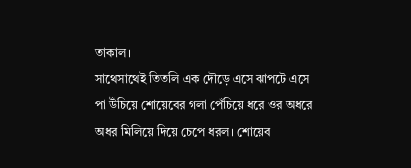তাকাল।
সাথেসাথেই তিতলি এক দৌড়ে এসে ঝাপটে এসে পা উঁচিয়ে শোয়েবের গলা পেঁচিয়ে ধরে ওর অধরে অধর মিলিয়ে দিয়ে চেপে ধরল। শোয়েব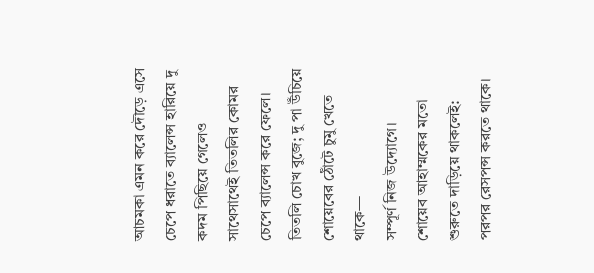আচমকা এমন করে দৌড়ে এসে চেপে ধরাতে ব্যালেন্স হারিয়ে দু কদম পিছিয়ে গেলেও সাথেসাথেই তিতলির কোমর চেপে ব্যালেন্স করে ফেলে।
তিতলি চোখ বুজে; দু পা উঁচিয়ে শোয়েবের ঠোঁটে চুমু খেতে থাকে—
সম্পূর্ণ নিজ উদ্যোগে।
শোয়েব আহাম্মকের মতো শুরুতে দাড়িয়ে থাকলেই: পরপর রেসপন্স করতে থাকে।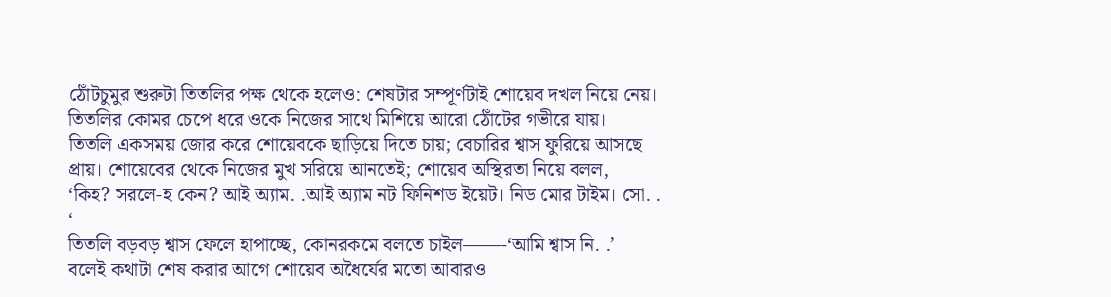ঠোঁটচুমুর শুরুটা তিতলির পক্ষ থেকে হলেও: শেষটার সম্পূর্ণটাই শোয়েব দখল নিয়ে নেয়। তিতলির কোমর চেপে ধরে ওকে নিজের সাথে মিশিয়ে আরো ঠোঁটের গভীরে যায়।
তিতলি একসময় জোর করে শোয়েবকে ছাড়িয়ে দিতে চায়; বেচারির শ্বাস ফুরিয়ে আসছে প্রায়। শোয়েবের থেকে নিজের মুখ সরিয়ে আনতেই; শোয়েব অস্থিরতা নিয়ে বলল,
‘কিহ? সরলে-হ কেন? আই অ্যাম. .আই অ্যাম নট ফিনিশড ইয়েট। নিড মোর টাইম। সো. . ‘
তিতলি বড়বড় শ্বাস ফেলে হাপাচ্ছে, কোনরকমে বলতে চাইল——-‘আমি শ্বাস নি. .’
বলেই কথাটা শেষ করার আগে শোয়েব অধৈর্যের মতো আবারও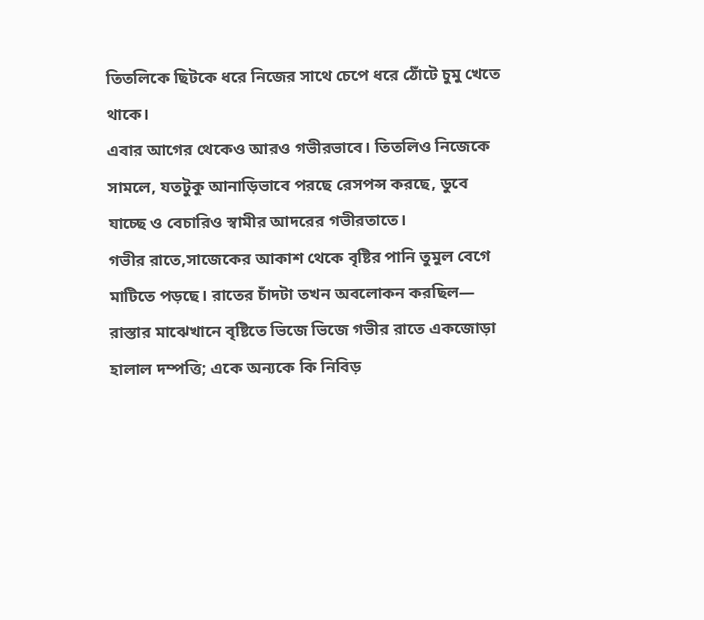তিতলিকে ছিটকে ধরে নিজের সাথে চেপে ধরে ঠোঁটে চুমু খেতে থাকে।
এবার আগের থেকেও আরও গভীরভাবে। তিতলিও নিজেকে সামলে, যতটুকু আনাড়িভাবে পরছে রেসপন্স করছে, ডুবে যাচ্ছে ও বেচারিও স্বামীর আদরের গভীরতাতে।
গভীর রাতে,সাজেকের আকাশ থেকে বৃষ্টির পানি তুমুল বেগে মাটিতে পড়ছে। রাতের চাঁদটা তখন অবলোকন করছিল—
রাস্তার মাঝেখানে বৃষ্টিতে ভিজে ভিজে গভীর রাতে একজোড়া হালাল দম্পত্তি; একে অন্যকে কি নিবিড়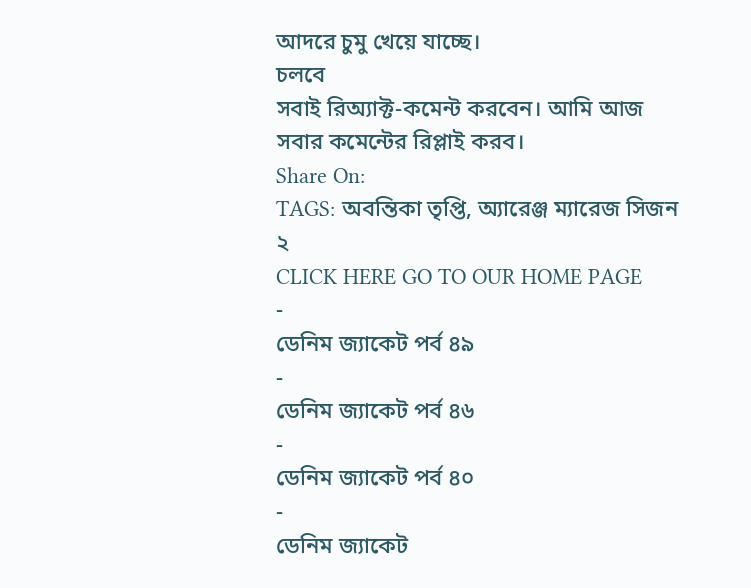আদরে চুমু খেয়ে যাচ্ছে।
চলবে
সবাই রিঅ্যাক্ট-কমেন্ট করবেন। আমি আজ সবার কমেন্টের রিপ্লাই করব।
Share On:
TAGS: অবন্তিকা তৃপ্তি, অ্যারেঞ্জ ম্যারেজ সিজন ২
CLICK HERE GO TO OUR HOME PAGE
-
ডেনিম জ্যাকেট পর্ব ৪৯
-
ডেনিম জ্যাকেট পর্ব ৪৬
-
ডেনিম জ্যাকেট পর্ব ৪০
-
ডেনিম জ্যাকেট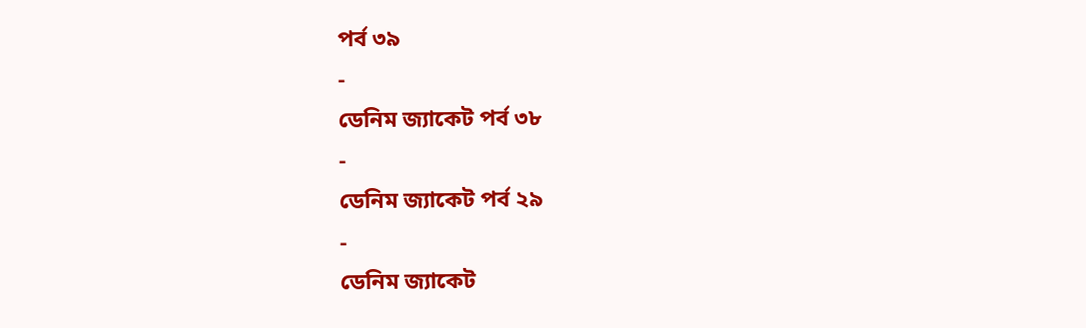পর্ব ৩৯
-
ডেনিম জ্যাকেট পর্ব ৩৮
-
ডেনিম জ্যাকেট পর্ব ২৯
-
ডেনিম জ্যাকেট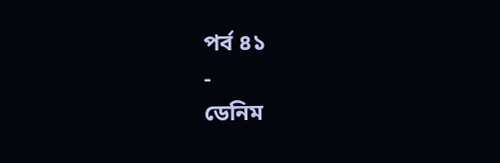পর্ব ৪১
-
ডেনিম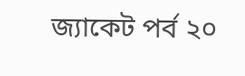জ্যাকেট পর্ব ২০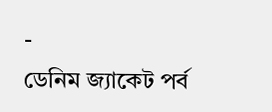-
ডেনিম জ্যাকেট পর্ব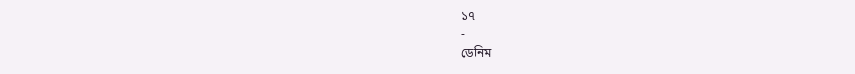১৭
-
ডেনিম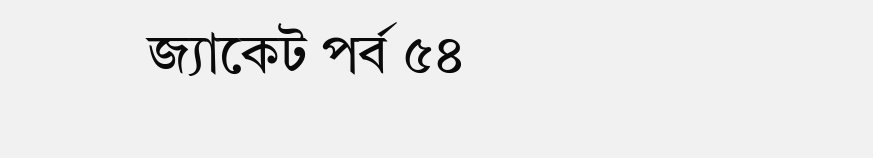জ্যাকেট পর্ব ৫৪